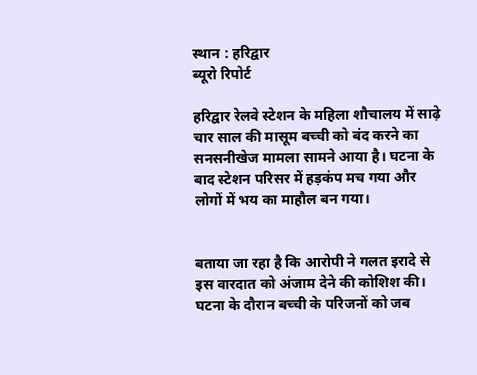स्थान : हरिद्वार
ब्यूरो रिपोर्ट

हरिद्वार रेलवे स्टेशन के महिला शौचालय में साढ़े चार साल की मासूम बच्ची को बंद करने का सनसनीखेज मामला सामने आया है। घटना के बाद स्टेशन परिसर में हड़कंप मच गया और लोगों में भय का माहौल बन गया।


बताया जा रहा है कि आरोपी ने गलत इरादे से इस वारदात को अंजाम देने की कोशिश की। घटना के दौरान बच्ची के परिजनों को जब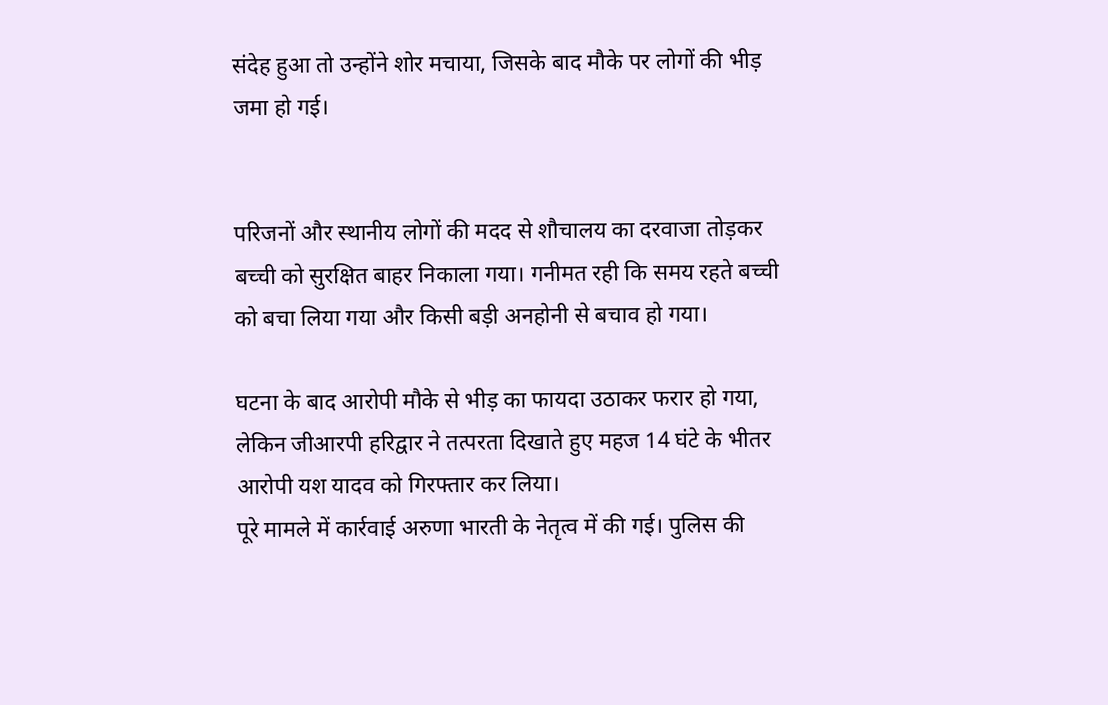संदेह हुआ तो उन्होंने शोर मचाया, जिसके बाद मौके पर लोगों की भीड़ जमा हो गई।


परिजनों और स्थानीय लोगों की मदद से शौचालय का दरवाजा तोड़कर बच्ची को सुरक्षित बाहर निकाला गया। गनीमत रही कि समय रहते बच्ची को बचा लिया गया और किसी बड़ी अनहोनी से बचाव हो गया।

घटना के बाद आरोपी मौके से भीड़ का फायदा उठाकर फरार हो गया, लेकिन जीआरपी हरिद्वार ने तत्परता दिखाते हुए महज 14 घंटे के भीतर आरोपी यश यादव को गिरफ्तार कर लिया।
पूरे मामले में कार्रवाई अरुणा भारती के नेतृत्व में की गई। पुलिस की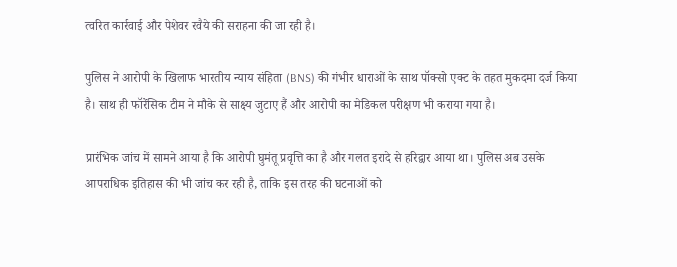त्वरित कार्रवाई और पेशेवर रवैये की सराहना की जा रही है।

पुलिस ने आरोपी के खिलाफ भारतीय न्याय संहिता (BNS) की गंभीर धाराओं के साथ पॉक्सो एक्ट के तहत मुकदमा दर्ज किया है। साथ ही फॉरेंसिक टीम ने मौके से साक्ष्य जुटाए हैं और आरोपी का मेडिकल परीक्षण भी कराया गया है।

प्रारंभिक जांच में सामने आया है कि आरोपी घुमंतू प्रवृत्ति का है और गलत इरादे से हरिद्वार आया था। पुलिस अब उसके आपराधिक इतिहास की भी जांच कर रही है, ताकि इस तरह की घटनाओं को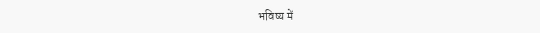भविष्य में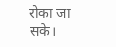रोका जा सके।